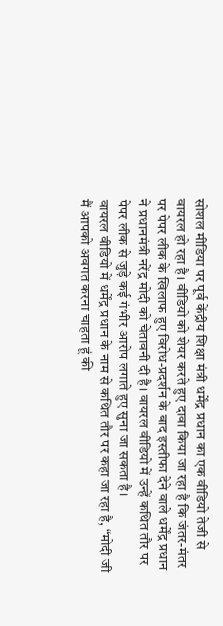सोशल मीडिया पर पूर्व केंद्रीय शिक्षा मंत्री धर्मेंद्र प्रधान का एक वीडियो तेजी से वायरल हो रहा है। वीडियो को शेयर करते हुए दावा किया जा रहा है कि जंतर-मंतर पर पेपर लीक के खिलाफ हुए विरोध-प्रदर्शन के बाद इस्तीफा देने वाले धर्मेंद्र प्रधान ने प्रधानमंत्री नरेंद्र मोदी को चेतावनी दी है। वायरल वीडियो में उन्हें कथित तौर पर पेपर लीक से जुड़े कई गंभीर आरोप लगाते हुए सुना जा सकता है।
वायरल वीडियो में धर्मेंद्र प्रधान के नाम से कथित तौर पर कहा जा रहा है, “मोदी जी मैं आपको अवगत करना चाहता हूं की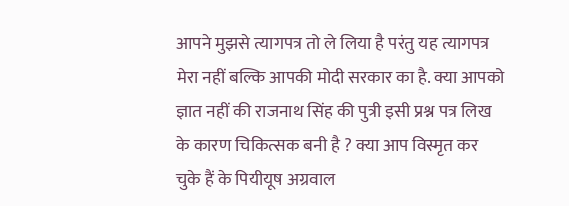आपने मुझसे त्यागपत्र तो ले लिया है परंतु यह त्यागपत्र मेरा नहीं बल्कि आपकी मोदी सरकार का है. क्या आपको ज्ञात नहीं की राजनाथ सिंह की पुत्री इसी प्रश्न पत्र लिख के कारण चिकित्सक बनी है ? क्या आप विस्मृत कर चुके हैं के पियीयूष अग्रवाल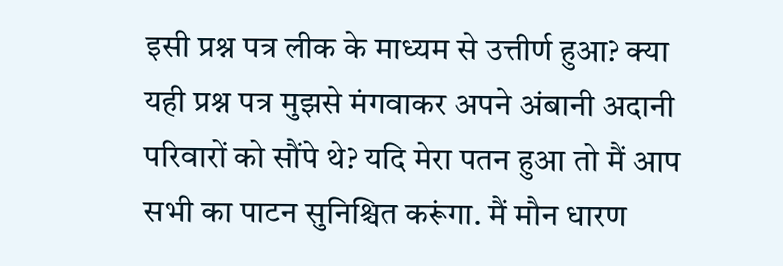इसी प्रश्न पत्र लीक के माध्यम से उत्तीर्ण हुआ? क्या यही प्रश्न पत्र मुझसे मंगवाकर अपने अंबानी अदानी परिवारों को सौंपे थे? यदि मेरा पतन हुआ तो मैं आप सभी का पाटन सुनिश्चित करूंगा. मैं मौन धारण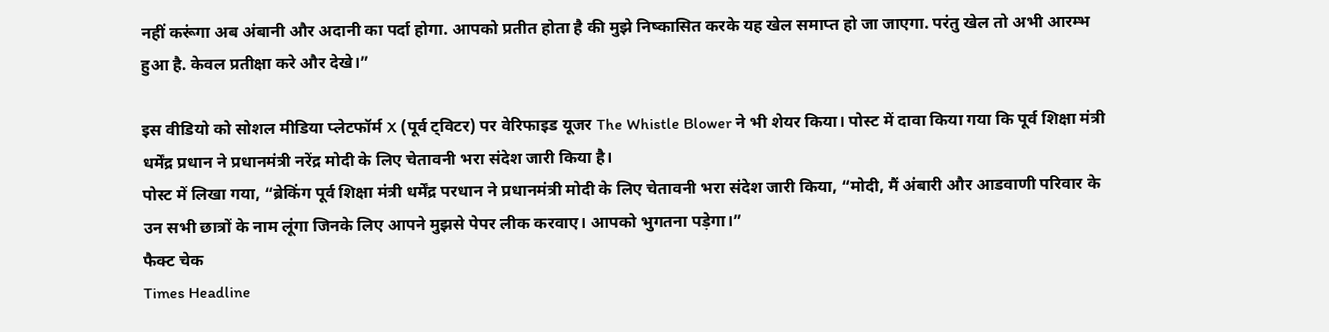नहीं करूंगा अब अंबानी और अदानी का पर्दा होगा. आपको प्रतीत होता है की मुझे निष्कासित करके यह खेल समाप्त हो जा जाएगा. परंतु खेल तो अभी आरम्भ हुआ है. केवल प्रतीक्षा करे और देखे।”

इस वीडियो को सोशल मीडिया प्लेटफॉर्म X (पूर्व ट्विटर) पर वेरिफाइड यूजर The Whistle Blower ने भी शेयर किया। पोस्ट में दावा किया गया कि पूर्व शिक्षा मंत्री धर्मेंद्र प्रधान ने प्रधानमंत्री नरेंद्र मोदी के लिए चेतावनी भरा संदेश जारी किया है।
पोस्ट में लिखा गया, “ब्रेकिंग पूर्व शिक्षा मंत्री धर्मेंद्र परधान ने प्रधानमंत्री मोदी के लिए चेतावनी भरा संदेश जारी किया, “मोदी, मैं अंबारी और आडवाणी परिवार के उन सभी छात्रों के नाम लूंगा जिनके लिए आपने मुझसे पेपर लीक करवाए। आपको भुगतना पड़ेगा।”
फैक्ट चेक
Times Headline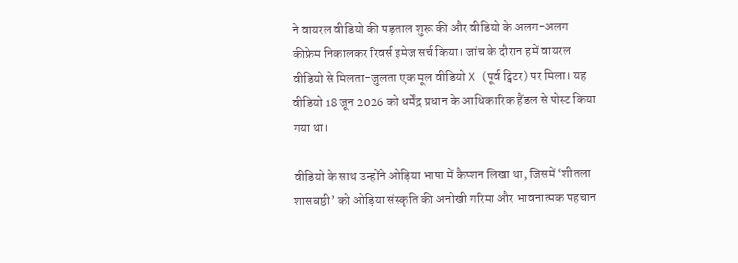ने वायरल वीडियो की पड़ताल शुरू की और वीडियो के अलग-अलग कीफ्रेम निकालकर रिवर्स इमेज सर्च किया। जांच के दौरान हमें वायरल वीडियो से मिलता-जुलता एक मूल वीडियो X (पूर्व ट्विटर) पर मिला। यह वीडियो 18 जून 2026 को धर्मेंद्र प्रधान के आधिकारिक हैंडल से पोस्ट किया गया था।

वीडियो के साथ उन्होंने ओड़िया भाषा में कैप्शन लिखा था, जिसमें ‘शीतला शासबष्ठी’ को ओड़िया संस्कृति की अनोखी गरिमा और भावनात्मक पहचान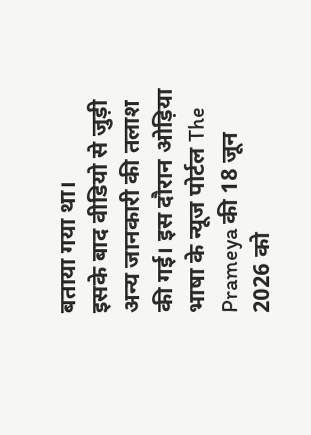बताया गया था।
इसके बाद वीडियो से जुड़ी अन्य जानकारी की तलाश की गई। इस दौरान ओड़िया भाषा के न्यूज पोर्टल The Prameya की 18 जून 2026 को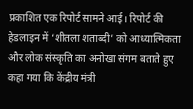प्रकाशित एक रिपोर्ट सामने आई। रिपोर्ट की हेडलाइन में ‘शीतला शताब्दी’ को आध्यात्मिकता और लोक संस्कृति का अनोखा संगम बताते हुए कहा गया कि केंद्रीय मंत्री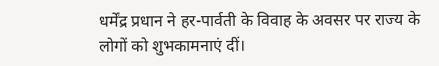धर्मेंद्र प्रधान ने हर-पार्वती के विवाह के अवसर पर राज्य के लोगों को शुभकामनाएं दीं।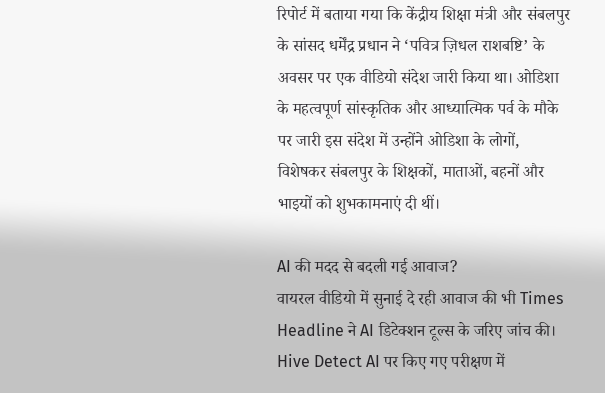रिपोर्ट में बताया गया कि केंद्रीय शिक्षा मंत्री और संबलपुर के सांसद धर्मेंद्र प्रधान ने ‘पवित्र ज़िधल राशबष्टि’ के अवसर पर एक वीडियो संदेश जारी किया था। ओडिशा के महत्वपूर्ण सांस्कृतिक और आध्यात्मिक पर्व के मौके पर जारी इस संदेश में उन्होंने ओडिशा के लोगों, विशेषकर संबलपुर के शिक्षकों, माताओं, बहनों और भाइयों को शुभकामनाएं दी थीं।

AI की मदद से बदली गई आवाज?
वायरल वीडियो में सुनाई दे रही आवाज की भी Times Headline ने AI डिटेक्शन टूल्स के जरिए जांच की। Hive Detect AI पर किए गए परीक्षण में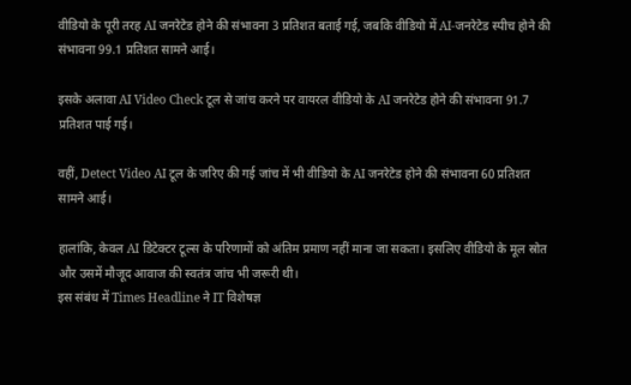वीडियो के पूरी तरह AI जनरेटेड होने की संभावना 3 प्रतिशत बताई गई, जबकि वीडियो में AI-जनरेटेड स्पीच होने की संभावना 99.1 प्रतिशत सामने आई।

इसके अलावा AI Video Check टूल से जांच करने पर वायरल वीडियो के AI जनरेटेड होने की संभावना 91.7 प्रतिशत पाई गई।

वहीं, Detect Video AI टूल के जरिए की गई जांच में भी वीडियो के AI जनरेटेड होने की संभावना 60 प्रतिशत सामने आई।

हालांकि, केवल AI डिटेक्टर टूल्स के परिणामों को अंतिम प्रमाण नहीं माना जा सकता। इसलिए वीडियो के मूल स्रोत और उसमें मौजूद आवाज की स्वतंत्र जांच भी जरूरी थी।
इस संबंध में Times Headline ने IT विशेषज्ञ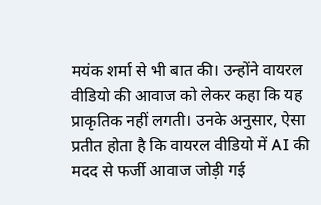मयंक शर्मा से भी बात की। उन्होंने वायरल वीडियो की आवाज को लेकर कहा कि यह प्राकृतिक नहीं लगती। उनके अनुसार, ऐसा प्रतीत होता है कि वायरल वीडियो में AI की मदद से फर्जी आवाज जोड़ी गई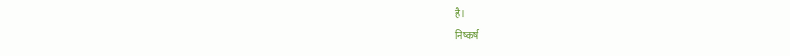है।
निष्कर्ष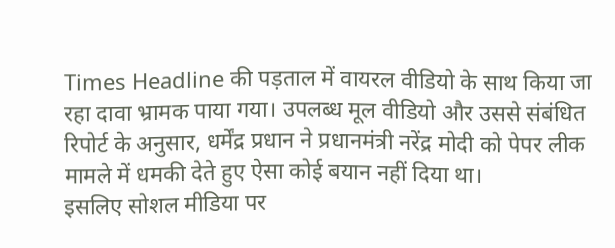Times Headline की पड़ताल में वायरल वीडियो के साथ किया जा रहा दावा भ्रामक पाया गया। उपलब्ध मूल वीडियो और उससे संबंधित रिपोर्ट के अनुसार, धर्मेंद्र प्रधान ने प्रधानमंत्री नरेंद्र मोदी को पेपर लीक मामले में धमकी देते हुए ऐसा कोई बयान नहीं दिया था।
इसलिए सोशल मीडिया पर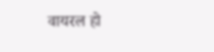वायरल हो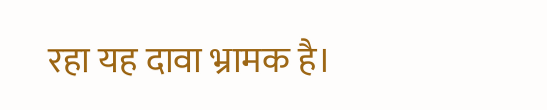रहा यह दावा भ्रामक है।